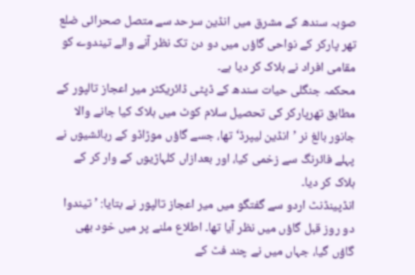صوبہ سندھ کے مشرق میں انڈین سرحد سے متصل صحرائی ضلع تھر پارکر کے نواحی گاؤں میں دو دن تک نظر آنے والے تیندوے کو مقامی افراد نے ہلاک کر دیا ہے۔
محکمہ جنگلی حیات سندھ کے ڈپٹی ڈائریکٹر میر اعجاز تالپور کے مطابق تھرپارکر کی تحصیل سلام کوٹ میں ہلاک کیا جانے والا جانور بالغ نر ’انڈین لیپرڈ‘ تھا، جسے گاؤں موڑاڈو کے رہائشیوں نے پہلے فائرنگ سے زخمی کیا، اور بعدازاں کلہاڑیوں کے وار کر کے ہلاک کر دیا۔
انڈپینڈنٹ اردو سے گفتگو میں میر اعجاز تالپور نے بتایا: ’تیندوا دو روز قبل گاؤں میں نظر آیا تھا۔ اطلاع ملنے پر میں خود بھی گاؤں گیا، جہاں میں نے چند فٹ کے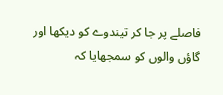فاصلے پر جا کر تیندوے کو دیکھا اور گاؤں والوں کو سمجھایا کہ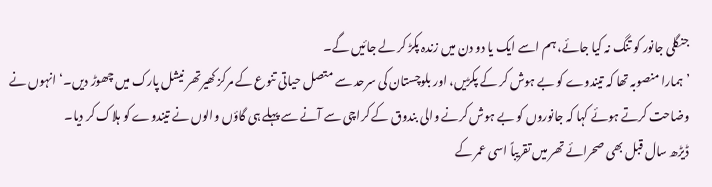جنگلی جانور کو تنگ نہ کیا جائے، ہم اسے ایک یا دو دن میں زندہ پکڑ کر لے جائیں گے۔
’ہمارا منصوبہ تھا کہ تیندوے کو بے ہوش کر کے پکڑیں، اور بلوچستان کی سرحد سے متصل حیاتی تنوع کے مرکز کھیرتھر نیشل پارک میں چھوڑ دیں۔‘ انہوں نے وضاحت کرتے ہوئے کہا کہ جانوروں کو بے ہوش کرنے والی بندوق کے کراچی سے آنے سے پہلے ہی گاؤں والوں نے تیندوے کو ہلاک کر دیا۔
ڈیڑھ سال قبل بھی صحرائے تھر میں تقریباً اسی عمر کے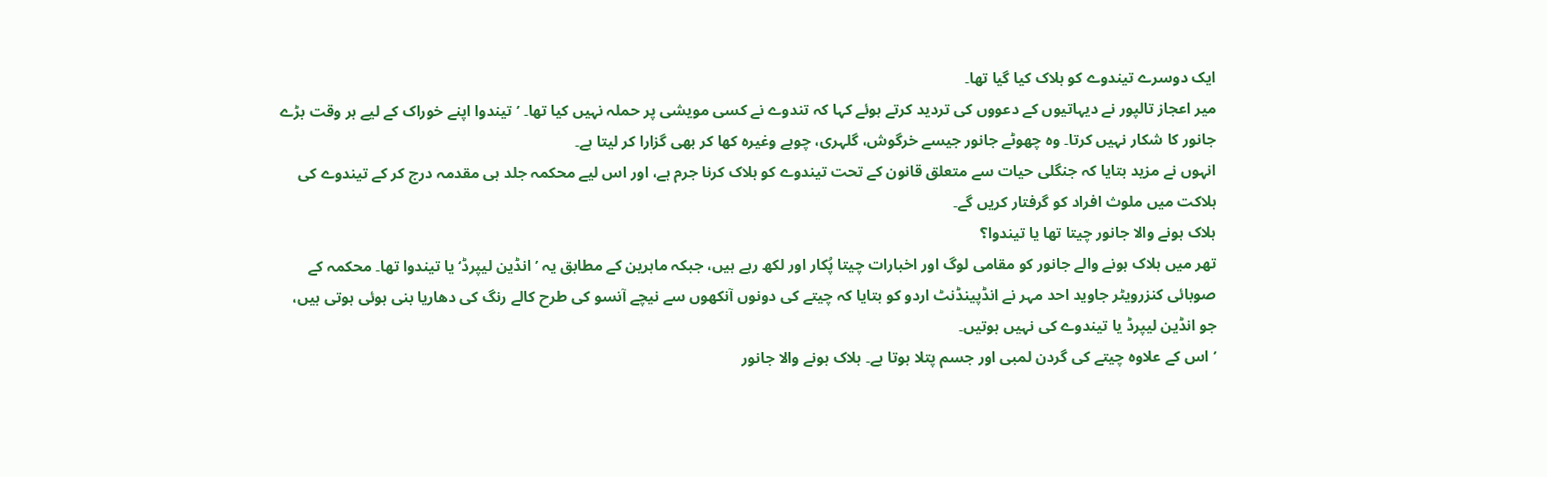ایک دوسرے تیندوے کو ہلاک کیا گیا تھا۔
میر اعجاز تالپور نے دیہاتیوں کے دعووں کی تردید کرتے ہوئے کہا کہ تندوے نے کسی مویشی پر حملہ نہیں کیا تھا۔ ’تیندوا اپنے خوراک کے لیے ہر وقت بڑے جانور کا شکار نہیں کرتا۔ وہ چھوٹے جانور جیسے خرگوش، گلہری، چوہے وغیرہ کھا کر بھی گزارا کر لیتا ہے۔
انہوں نے مزید بتایا کہ جنگلی حیات سے متعلق قانون کے تحت تیندوے کو ہلاک کرنا جرم ہے، اور اس لیے محکمہ جلد ہی مقدمہ درج کر کے تیندوے کی ہلاکت میں ملوث افراد کو گرفتار کریں گے۔
ہلاک ہونے والا جانور چیتا تھا یا تیندوا؟
تھر میں ہلاک ہونے والے جانور کو مقامی لوگ اور اخبارات چیتا پُکار اور لکھ رہے ہیں، جبکہ ماہرین کے مطابق یہ ’انڈین لیپرڈ‘ یا تیندوا تھا۔ محکمہ کے صوبائی کنزرویٹر جاوید احد مہر نے انڈپینڈنٹ اردو کو بتایا کہ چیتے کی دونوں آنکھوں سے نیچے آنسو کی طرح کالے رنگ کی دھاریا بنی ہوئی ہوتی ہیں، جو انڈین لیپرڈ یا تیندوے کی نہیں ہوتیں۔
’اس کے علاوہ چیتے کی گردن لمبی اور جسم پتلا ہوتا ہے۔ ہلاک ہونے والا جانور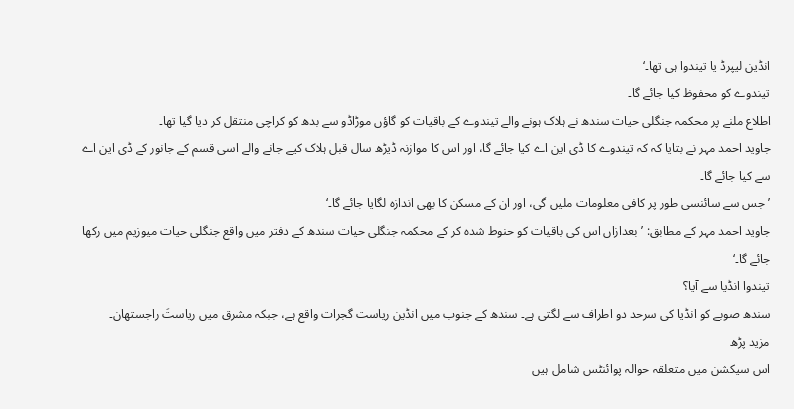انڈین لیپرڈ یا تیندوا ہی تھا۔‘
تیندوے کو محفوظ کیا جائے گا۔
اطلاع ملنے پر محکمہ جنگلی حیات سندھ نے ہلاک ہونے والے تیندوے کے باقیات کو گاؤں موڑاڈو سے بدھ کو کراچی منتقل کر دیا گیا تھا۔
جاوید احمد مہر نے بتایا کہ کہ تیندوے کا ڈی این اے کیا جائے گا، اور اس کا موازنہ ڈیڑھ سال قبل ہلاک کیے جانے والے اسی قسم کے جانور کے ڈی این اے سے کیا جائے گا۔
’جس سے سائنسی طور پر کافی معلومات ملیں گی، اور ان کے مسکن کا بھی اندازہ لگایا جائے گا۔‘
جاوید احمد مہر کے مطابق: ’بعدازاں اس کی باقیات کو حنوط شدہ کر کے محکمہ جنگلی حیات سندھ کے دفتر میں واقع جنگلی حیات میوزیم میں رکھا جائے گا۔‘
تیندوا انڈیا سے آیا؟
سندھ صوبے کو انڈیا کی سرحد دو اطراف سے لگتی ہے۔ سندھ کے جنوب میں انڈین ریاست گجرات واقع ہے، جبکہ مشرق میں ریاستَ راجستھان۔
مزید پڑھ
اس سیکشن میں متعلقہ حوالہ پوائنٹس شامل ہیں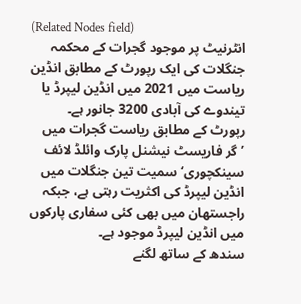(Related Nodes field)
انٹرنیٹ پر موجود گجرات کے محکمہ جنگلات کی ایک رپورٹ کے مطابق انڈین ریاست میں 2021 میں انڈین لیپرڈ یا تیندوے کی آبادی 3200 جانور ہے۔
رپورٹ کے مطابق ریاست گجرات میں ’گر فاریسٹ نیشنل پارک وائلڈ لائف سینکچوری‘ سمیت تین جنگلات میں انڈین لیپرڈ کی اکثریت رہتی ہے، جبکہ راجستھان میں بھی کئی سفاری پارکوں میں انڈین لیپرڈ موجود ہے۔
سندھ کے ساتھ لگنے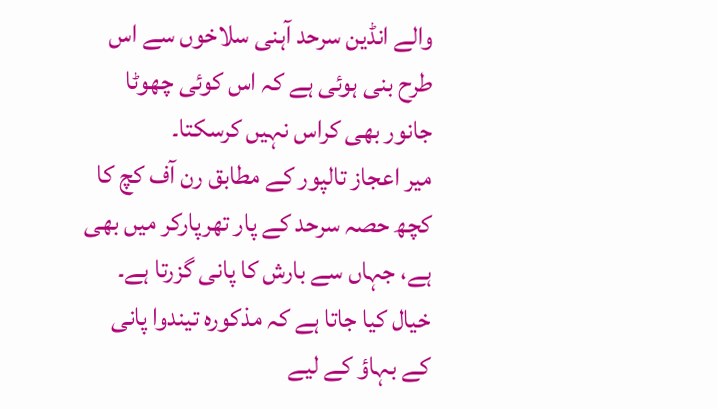والے انڈین سرحد آہنی سلاخوں سے اس طرح بنی ہوئی ہے کہ اس کوئی چھوٹا جانور بھی کراس نہیں کرسکتا۔
میر اعجاز تالپور کے مطابق رن آف کچ کا کچھ حصہ سرحد کے پار تھرپارکر میں بھی ہے، جہاں سے بارش کا پانی گزرتا ہے۔
خیال کیا جاتا ہے کہ مذکورہ تیندوا پانی کے بہاؤ کے لیے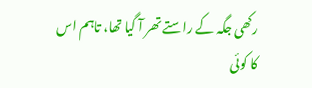رکھی جگہ کے راستے تھر آ گیا تھا، تاہم اس کا کوئی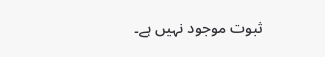ثبوت موجود نہیں ہے۔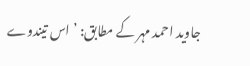جاوید احمد مہر کے مطابق: ’اس تیندوے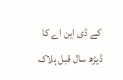کے ڈی این اے کا ڈیڑھ سال قبل ہلاک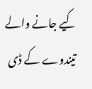کیے جانے والے تیندوے کے ڈی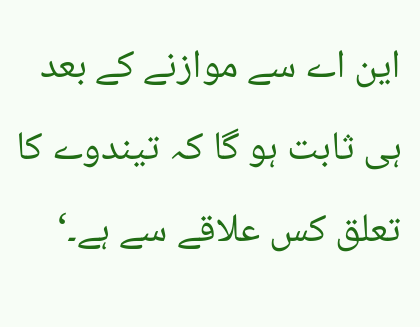این اے سے موازنے کے بعد ہی ثابت ہو گا کہ تیندوے کا تعلق کس علاقے سے ہے۔‘